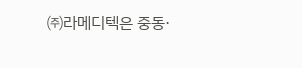㈜라메디텍은 중동·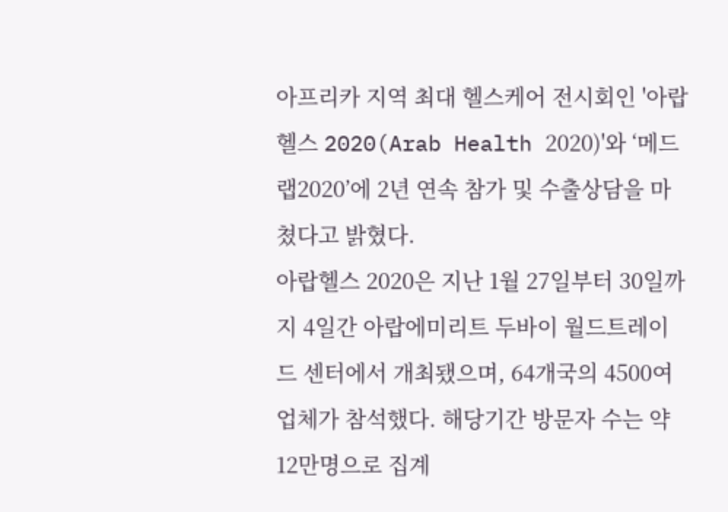아프리카 지역 최대 헬스케어 전시회인 '아랍 헬스 2020(Arab Health 2020)'와 ‘메드랩2020’에 2년 연속 참가 및 수출상담을 마쳤다고 밝혔다.
아랍헬스 2020은 지난 1월 27일부터 30일까지 4일간 아랍에미리트 두바이 월드트레이드 센터에서 개최됐으며, 64개국의 4500여 업체가 참석했다. 해당기간 방문자 수는 약 12만명으로 집계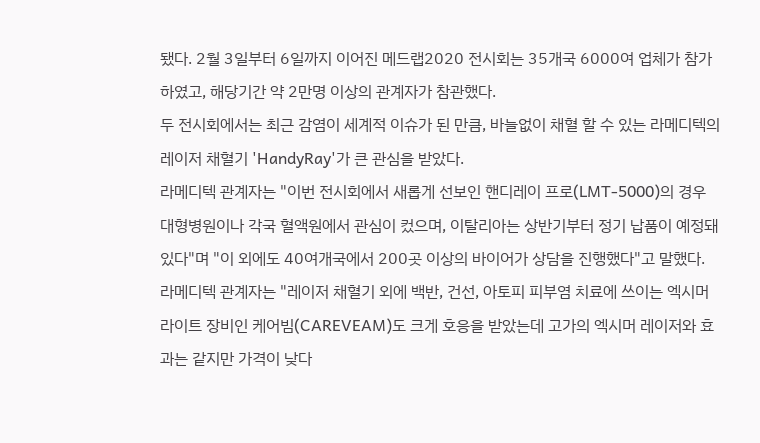됐다. 2월 3일부터 6일까지 이어진 메드랩2020 전시회는 35개국 6000여 업체가 참가하였고, 해당기간 약 2만명 이상의 관계자가 참관했다.
두 전시회에서는 최근 감염이 세계적 이슈가 된 만큼, 바늘없이 채혈 할 수 있는 라메디텍의 레이저 채혈기 'HandyRay'가 큰 관심을 받았다.
라메디텍 관계자는 "이번 전시회에서 새롭게 선보인 핸디레이 프로(LMT-5000)의 경우 대형병원이나 각국 혈액원에서 관심이 컸으며, 이탈리아는 상반기부터 정기 납품이 예정돼 있다"며 "이 외에도 40여개국에서 200곳 이상의 바이어가 상담을 진행했다"고 말했다. 라메디텍 관계자는 "레이저 채혈기 외에 백반, 건선, 아토피 피부염 치료에 쓰이는 엑시머 라이트 장비인 케어빔(CAREVEAM)도 크게 호응을 받았는데 고가의 엑시머 레이저와 효과는 같지만 가격이 낮다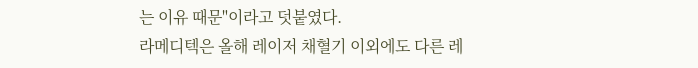는 이유 때문"이라고 덧붙였다.
라메디텍은 올해 레이저 채혈기 이외에도 다른 레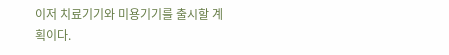이저 치료기기와 미용기기를 출시할 계획이다.